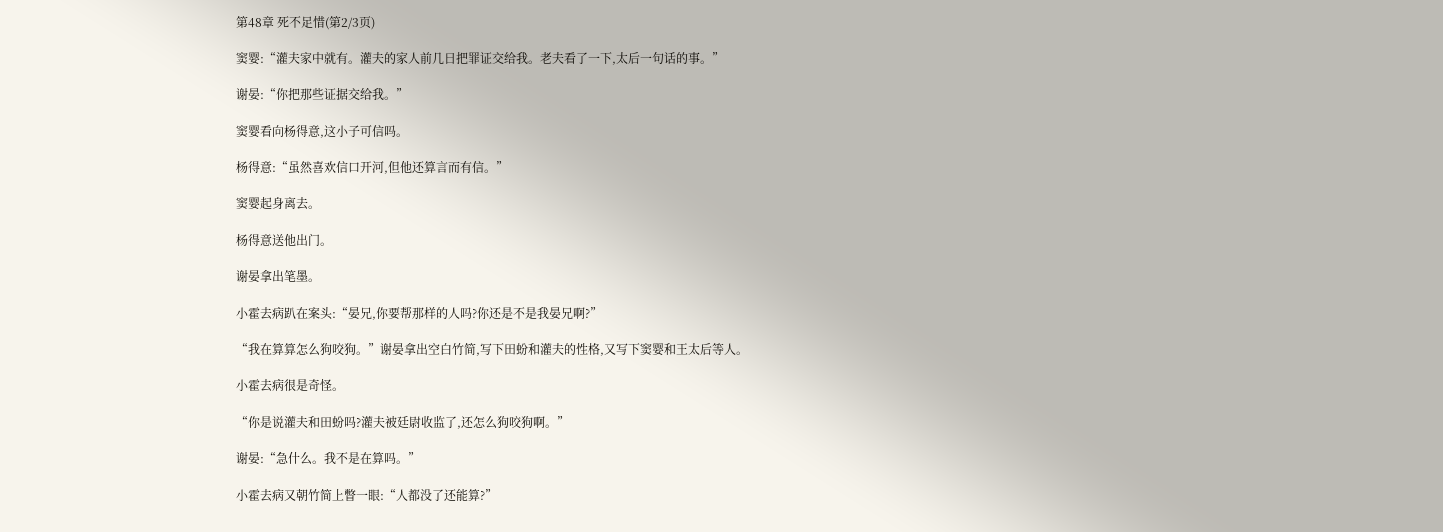第48章 死不足惜(第2/3页)

窦婴:“灌夫家中就有。灌夫的家人前几日把罪证交给我。老夫看了一下,太后一句话的事。”

谢晏:“你把那些证据交给我。”

窦婴看向杨得意,这小子可信吗。

杨得意:“虽然喜欢信口开河,但他还算言而有信。”

窦婴起身离去。

杨得意送他出门。

谢晏拿出笔墨。

小霍去病趴在案头:“晏兄,你要帮那样的人吗?你还是不是我晏兄啊?”

“我在算算怎么狗咬狗。”谢晏拿出空白竹简,写下田蚡和灌夫的性格,又写下窦婴和王太后等人。

小霍去病很是奇怪。

“你是说灌夫和田蚡吗?灌夫被廷尉收监了,还怎么狗咬狗啊。”

谢晏:“急什么。我不是在算吗。”

小霍去病又朝竹简上瞥一眼:“人都没了还能算?”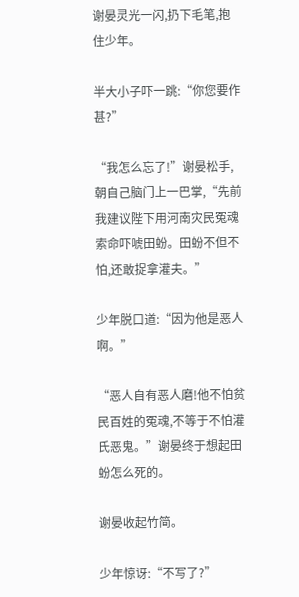谢晏灵光一闪,扔下毛笔,抱住少年。

半大小子吓一跳:“你您要作甚?”

“我怎么忘了!”谢晏松手,朝自己脑门上一巴掌,“先前我建议陛下用河南灾民冤魂索命吓唬田蚡。田蚡不但不怕,还敢捉拿灌夫。”

少年脱口道:“因为他是恶人啊。”

“恶人自有恶人磨!他不怕贫民百姓的冤魂,不等于不怕灌氏恶鬼。”谢晏终于想起田蚡怎么死的。

谢晏收起竹简。

少年惊讶:“不写了?”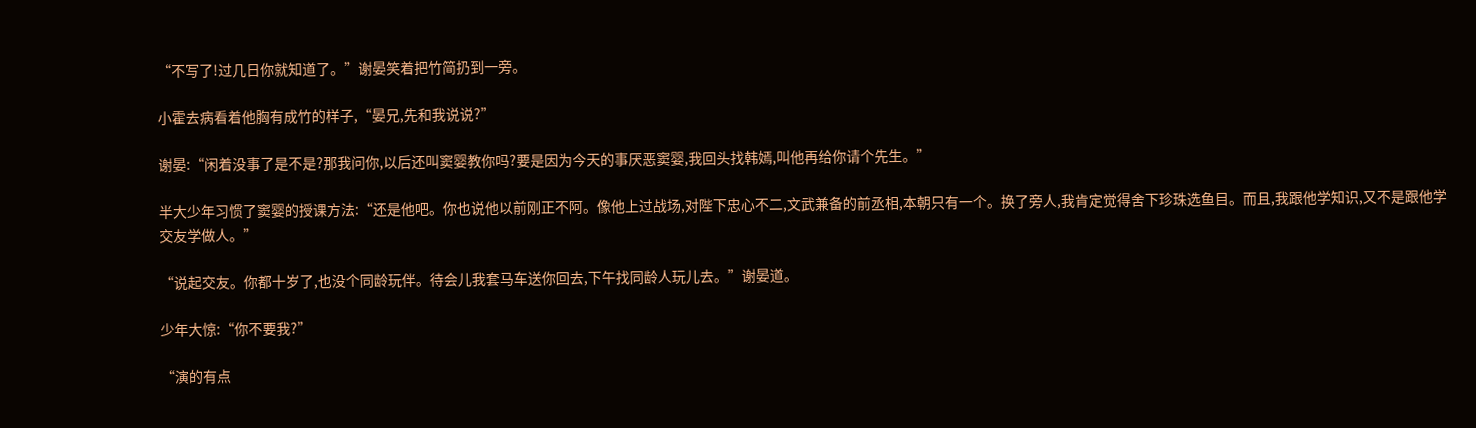“不写了!过几日你就知道了。”谢晏笑着把竹简扔到一旁。

小霍去病看着他胸有成竹的样子,“晏兄,先和我说说?”

谢晏:“闲着没事了是不是?那我问你,以后还叫窦婴教你吗?要是因为今天的事厌恶窦婴,我回头找韩嫣,叫他再给你请个先生。”

半大少年习惯了窦婴的授课方法:“还是他吧。你也说他以前刚正不阿。像他上过战场,对陛下忠心不二,文武兼备的前丞相,本朝只有一个。换了旁人,我肯定觉得舍下珍珠选鱼目。而且,我跟他学知识,又不是跟他学交友学做人。”

“说起交友。你都十岁了,也没个同龄玩伴。待会儿我套马车送你回去,下午找同龄人玩儿去。”谢晏道。

少年大惊:“你不要我?”

“演的有点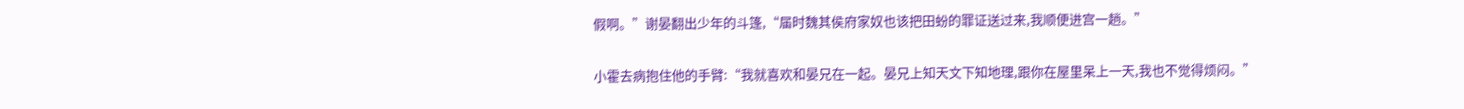假啊。”谢晏翻出少年的斗篷,“届时魏其侯府家奴也该把田蚡的罪证送过来,我顺便进宫一趟。”

小霍去病抱住他的手臂:“我就喜欢和晏兄在一起。晏兄上知天文下知地理,跟你在屋里呆上一天,我也不觉得烦闷。”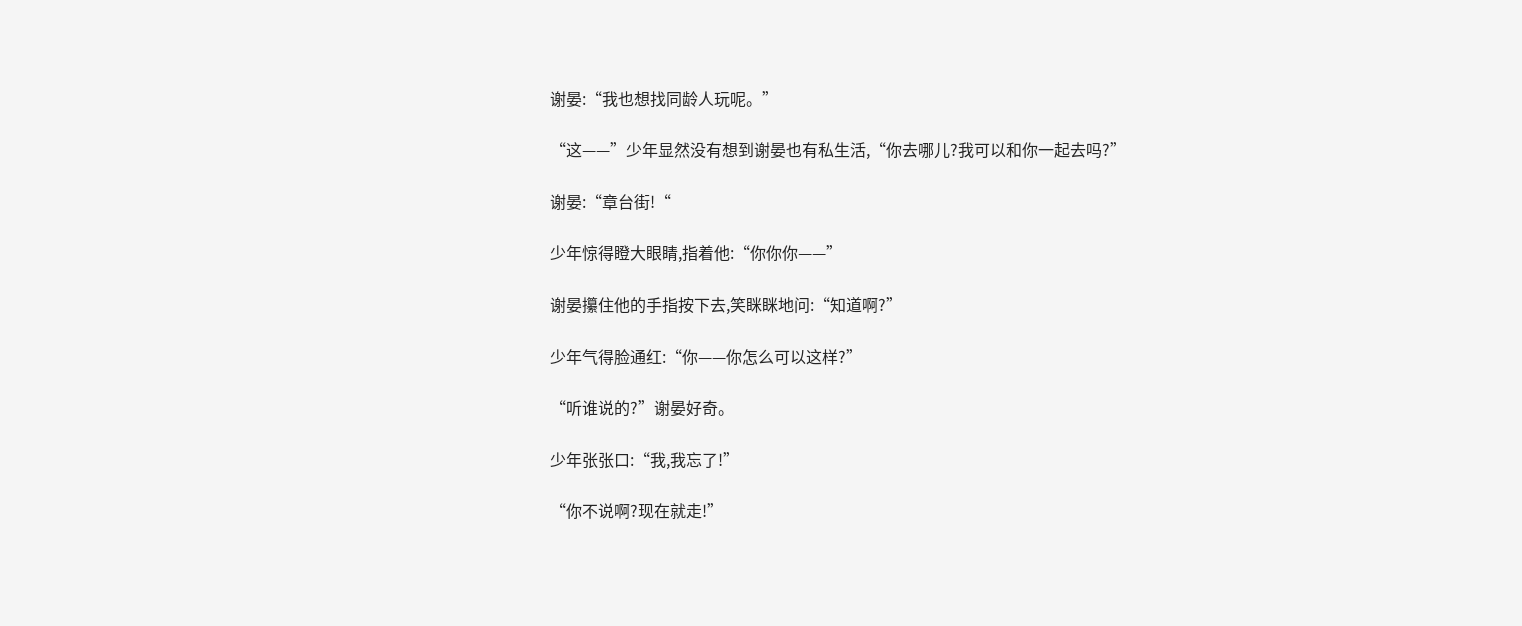谢晏:“我也想找同龄人玩呢。”

“这——”少年显然没有想到谢晏也有私生活,“你去哪儿?我可以和你一起去吗?”

谢晏:“章台街!“

少年惊得瞪大眼睛,指着他:“你你你——”

谢晏攥住他的手指按下去,笑眯眯地问:“知道啊?”

少年气得脸通红:“你——你怎么可以这样?”

“听谁说的?”谢晏好奇。

少年张张口:“我,我忘了!”

“你不说啊?现在就走!”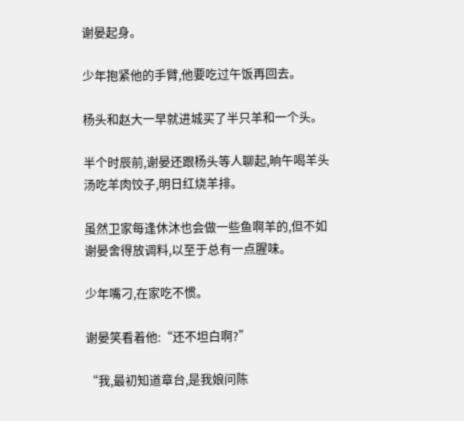谢晏起身。

少年抱紧他的手臂,他要吃过午饭再回去。

杨头和赵大一早就进城买了半只羊和一个头。

半个时辰前,谢晏还跟杨头等人聊起,晌午喝羊头汤吃羊肉饺子,明日红烧羊排。

虽然卫家每逢休沐也会做一些鱼啊羊的,但不如谢晏舍得放调料,以至于总有一点腥味。

少年嘴刁,在家吃不惯。

谢晏笑看着他:“还不坦白啊?”

“我,最初知道章台,是我娘问陈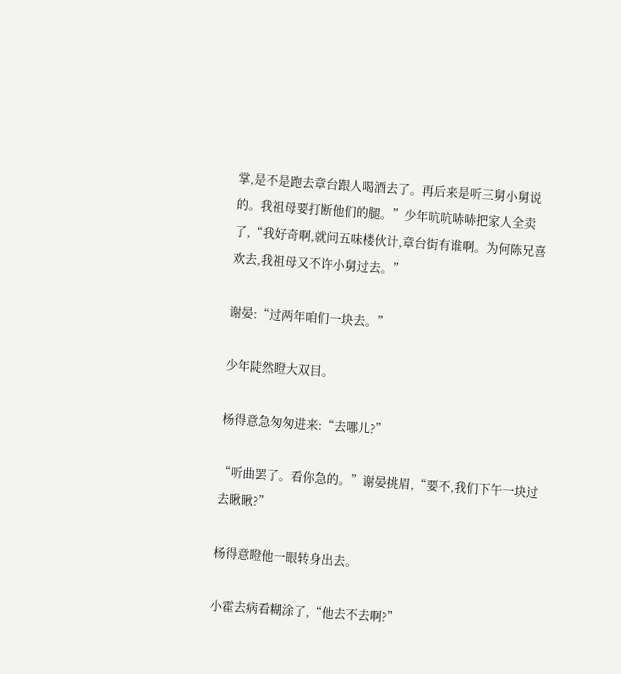掌,是不是跑去章台跟人喝酒去了。再后来是听三舅小舅说的。我祖母要打断他们的腿。”少年吭吭哧哧把家人全卖了,“我好奇啊,就问五味楼伙计,章台街有谁啊。为何陈兄喜欢去,我祖母又不许小舅过去。”

谢晏:“过两年咱们一块去。”

少年陡然瞪大双目。

杨得意急匆匆进来:“去哪儿?”

“听曲罢了。看你急的。”谢晏挑眉,“要不,我们下午一块过去瞅瞅?”

杨得意瞪他一眼转身出去。

小霍去病看糊涂了,“他去不去啊?”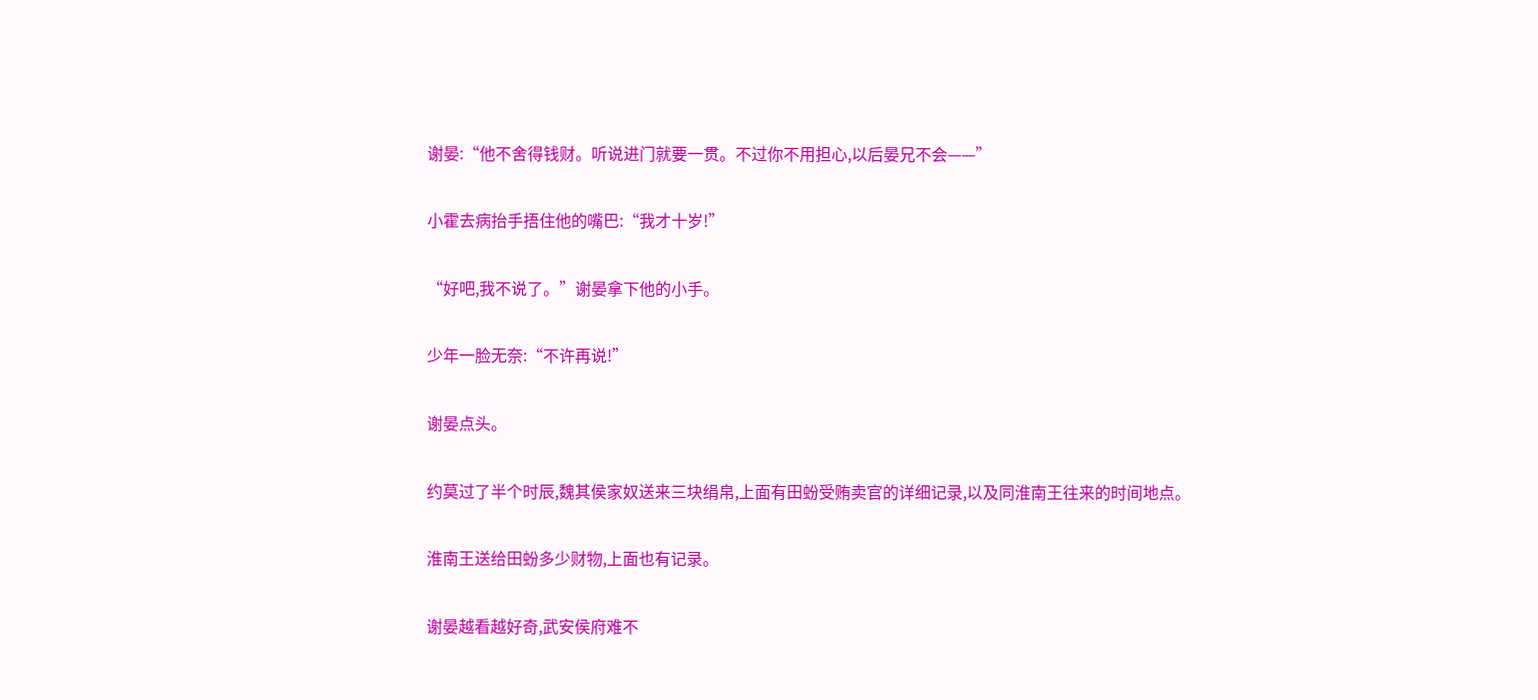谢晏:“他不舍得钱财。听说进门就要一贯。不过你不用担心,以后晏兄不会——”

小霍去病抬手捂住他的嘴巴:“我才十岁!”

“好吧,我不说了。”谢晏拿下他的小手。

少年一脸无奈:“不许再说!”

谢晏点头。

约莫过了半个时辰,魏其侯家奴送来三块绢帛,上面有田蚡受贿卖官的详细记录,以及同淮南王往来的时间地点。

淮南王送给田蚡多少财物,上面也有记录。

谢晏越看越好奇,武安侯府难不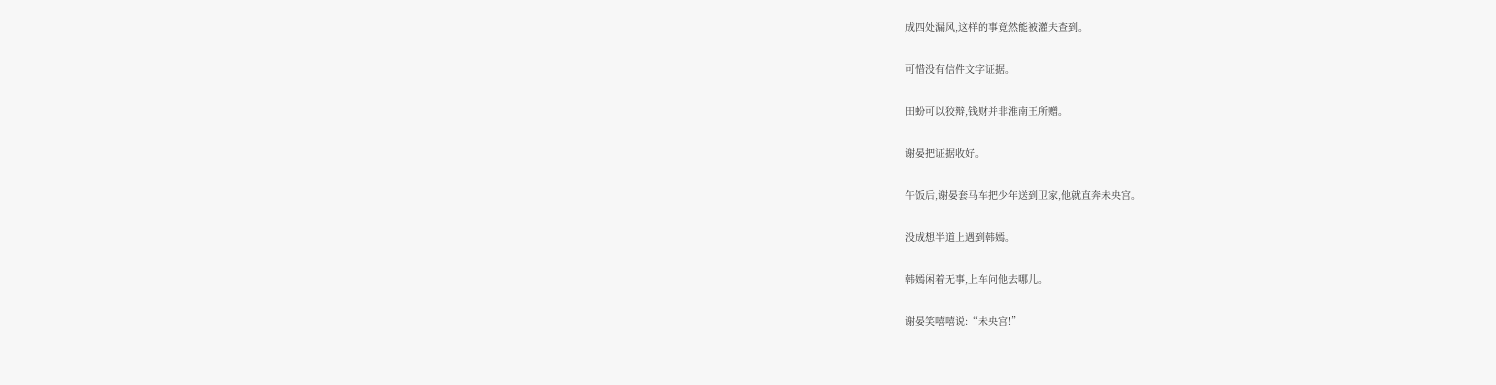成四处漏风,这样的事竟然能被灌夫查到。

可惜没有信件文字证据。

田蚡可以狡辩,钱财并非淮南王所赠。

谢晏把证据收好。

午饭后,谢晏套马车把少年送到卫家,他就直奔未央宫。

没成想半道上遇到韩嫣。

韩嫣闲着无事,上车问他去哪儿。

谢晏笑嘻嘻说:“未央宫!”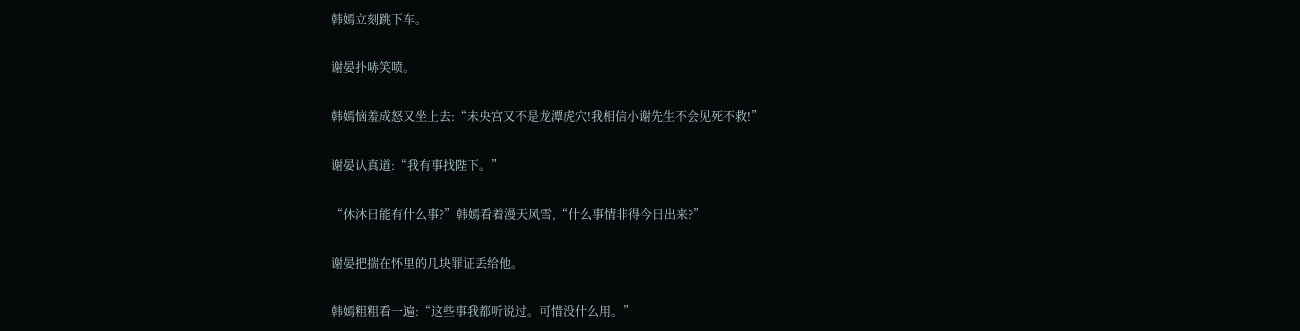韩嫣立刻跳下车。

谢晏扑哧笑喷。

韩嫣恼羞成怒又坐上去:“未央宫又不是龙潭虎穴!我相信小谢先生不会见死不救!”

谢晏认真道:“我有事找陛下。”

“休沐日能有什么事?”韩嫣看着漫天风雪,“什么事情非得今日出来?”

谢晏把揣在怀里的几块罪证丢给他。

韩嫣粗粗看一遍:“这些事我都听说过。可惜没什么用。”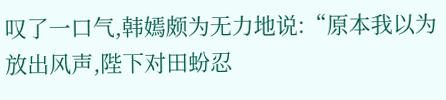叹了一口气,韩嫣颇为无力地说:“原本我以为放出风声,陛下对田蚡忍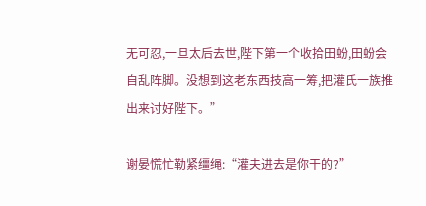无可忍,一旦太后去世,陛下第一个收拾田蚡,田蚡会自乱阵脚。没想到这老东西技高一筹,把灌氏一族推出来讨好陛下。”

谢晏慌忙勒紧缰绳:“灌夫进去是你干的?”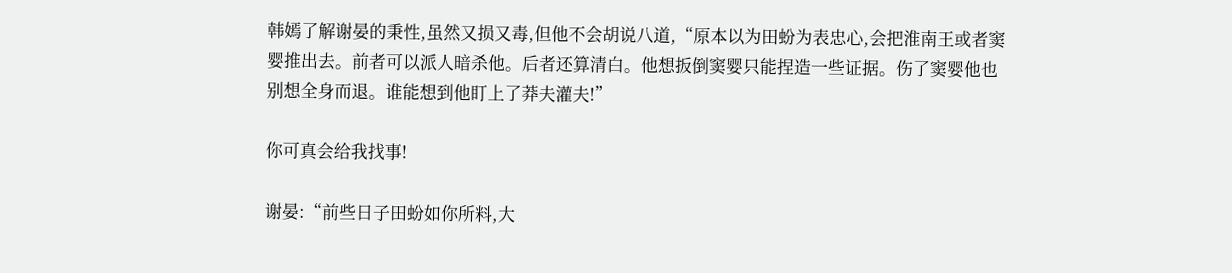韩嫣了解谢晏的秉性,虽然又损又毒,但他不会胡说八道,“原本以为田蚡为表忠心,会把淮南王或者窦婴推出去。前者可以派人暗杀他。后者还算清白。他想扳倒窦婴只能捏造一些证据。伤了窦婴他也别想全身而退。谁能想到他盯上了莽夫灌夫!”

你可真会给我找事!

谢晏:“前些日子田蚡如你所料,大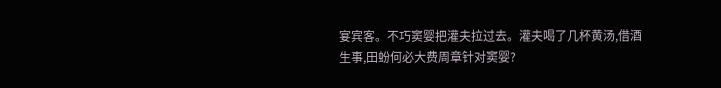宴宾客。不巧窦婴把灌夫拉过去。灌夫喝了几杯黄汤,借酒生事,田蚡何必大费周章针对窦婴?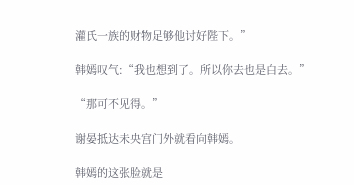灌氏一族的财物足够他讨好陛下。”

韩嫣叹气:“我也想到了。所以你去也是白去。”

“那可不见得。”

谢晏抵达未央宫门外就看向韩嫣。

韩嫣的这张脸就是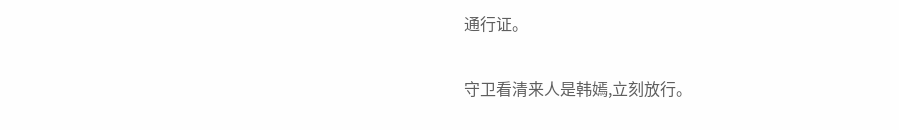通行证。

守卫看清来人是韩嫣,立刻放行。